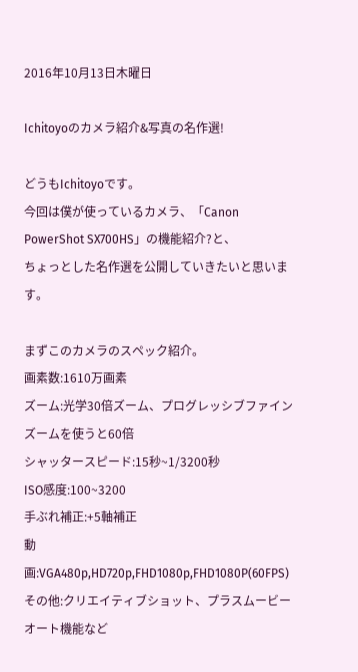2016年10月13日木曜日

Ichitoyoのカメラ紹介&写真の名作選!

どうもIchitoyoです。
今回は僕が使っているカメラ、「Canon PowerShot SX700HS」の機能紹介?と、
ちょっとした名作選を公開していきたいと思います。

まずこのカメラのスペック紹介。
画素数:1610万画素
ズーム:光学30倍ズーム、プログレッシブファインズームを使うと60倍
シャッタースピード:15秒~1/3200秒
ISO感度:100~3200
手ぶれ補正:+5軸補正
動画:VGA480p,HD720p,FHD1080p,FHD1080P(60FPS)
その他:クリエイティブショット、プラスムービーオート機能など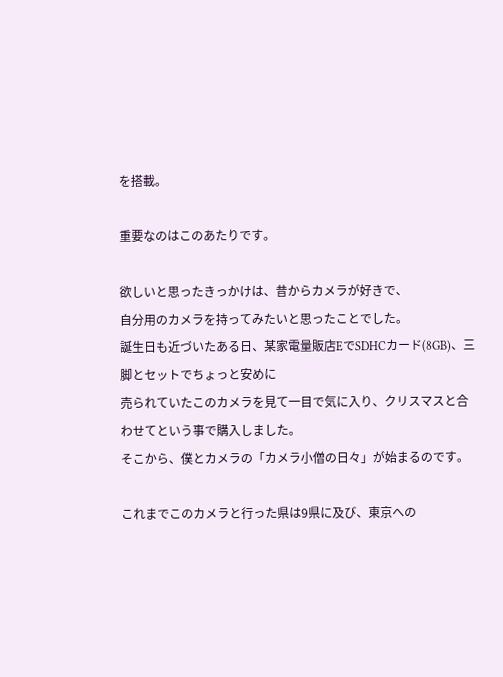を搭載。

重要なのはこのあたりです。

欲しいと思ったきっかけは、昔からカメラが好きで、
自分用のカメラを持ってみたいと思ったことでした。
誕生日も近づいたある日、某家電量販店EでSDHCカード(8GB)、三脚とセットでちょっと安めに
売られていたこのカメラを見て一目で気に入り、クリスマスと合わせてという事で購入しました。
そこから、僕とカメラの「カメラ小僧の日々」が始まるのです。

これまでこのカメラと行った県は9県に及び、東京への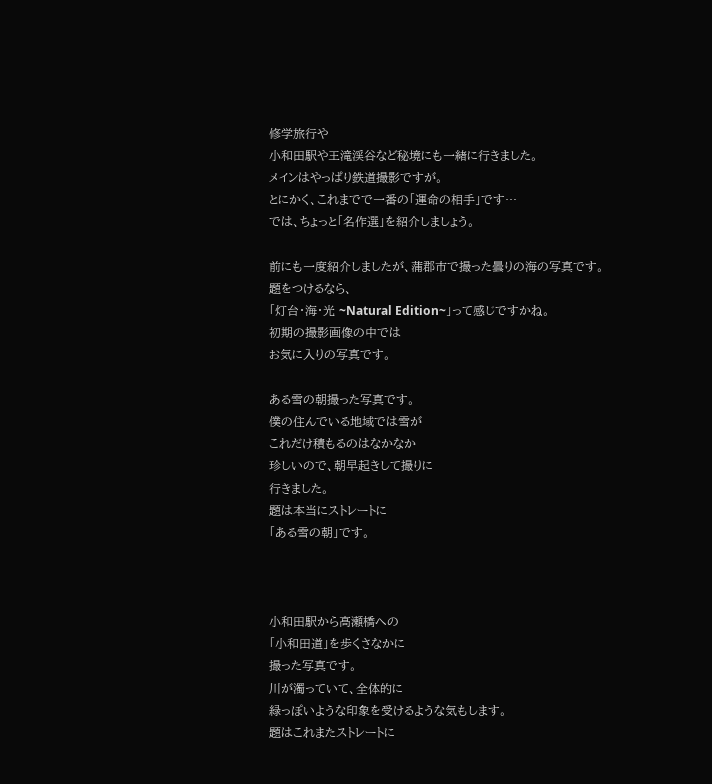修学旅行や
小和田駅や王滝渓谷など秘境にも一緒に行きました。
メインはやっぱり鉄道撮影ですが。
とにかく、これまでで一番の「運命の相手」です…
では、ちょっと「名作選」を紹介しましょう。

前にも一度紹介しましたが、蒲郡市で撮った曇りの海の写真です。
題をつけるなら、
「灯台・海・光 ~Natural Edition~」って感じですかね。
初期の撮影画像の中では
お気に入りの写真です。

ある雪の朝撮った写真です。
僕の住んでいる地域では雪が
これだけ積もるのはなかなか
珍しいので、朝早起きして撮りに
行きました。
題は本当にストレートに
「ある雪の朝」です。



小和田駅から高瀬橋への
「小和田道」を歩くさなかに
撮った写真です。
川が濁っていて、全体的に
緑っぽいような印象を受けるような気もします。
題はこれまたストレートに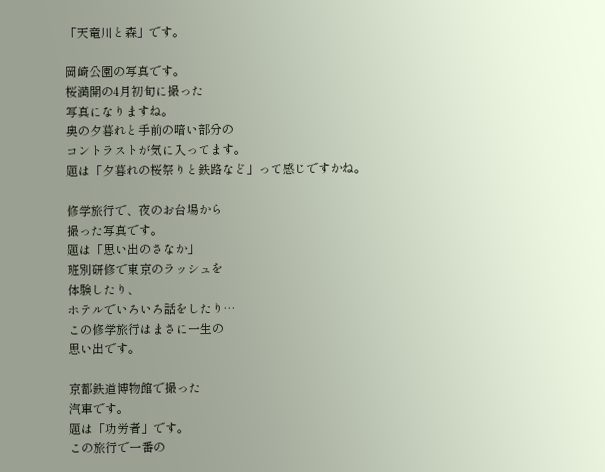「天竜川と森」です。

岡崎公園の写真です。
桜満開の4月初旬に撮った
写真になりますね。
奥の夕暮れと手前の暗い部分の
コントラストが気に入ってます。
題は「夕暮れの桜祭りと鉄路など」って感じですかね。

修学旅行で、夜のお台場から
撮った写真です。
題は「思い出のさなか」
班別研修で東京のラッシュを
体験したり、
ホテルでいろいろ話をしたり…
この修学旅行はまさに一生の
思い出です。

京都鉄道博物館で撮った
汽車です。
題は「功労者」です。
この旅行で一番の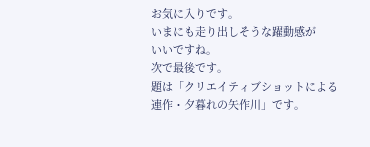お気に入りです。
いまにも走り出しそうな躍動感が
いいですね。
次で最後です。
題は「クリエイティブショットによる
連作・夕暮れの矢作川」です。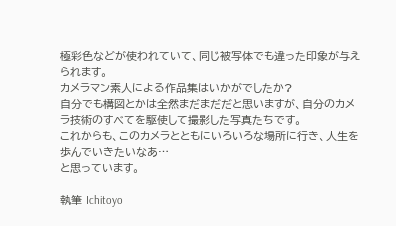極彩色などが使われていて、同じ被写体でも違った印象が与えられます。
カメラマン素人による作品集はいかがでしたか?
自分でも構図とかは全然まだまだだと思いますが、自分のカメラ技術のすべてを駆使して撮影した写真たちです。
これからも、このカメラとともにいろいろな場所に行き、人生を歩んでいきたいなあ…
と思っています。

執筆 Ichitoyo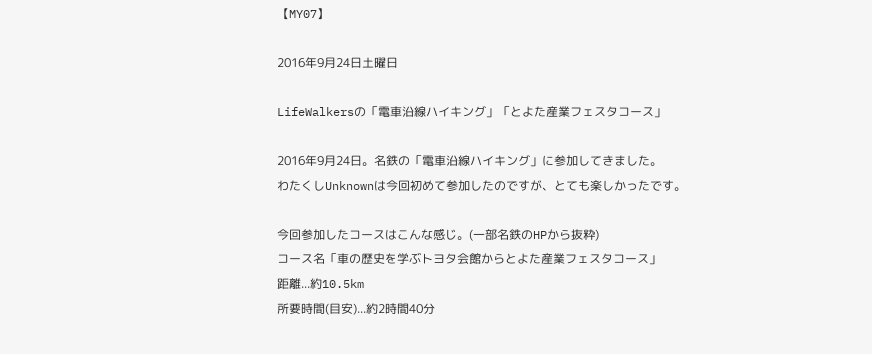【MY07】

2016年9月24日土曜日

LifeWalkersの「電車沿線ハイキング」「とよた産業フェスタコース」

2016年9月24日。名鉄の「電車沿線ハイキング」に参加してきました。
わたくしUnknownは今回初めて参加したのですが、とても楽しかったです。

今回参加したコースはこんな感じ。(一部名鉄のHPから抜粋)
コース名「車の歴史を学ぶトヨタ会館からとよた産業フェスタコース」
距離...約10.5km
所要時間(目安)...約2時間40分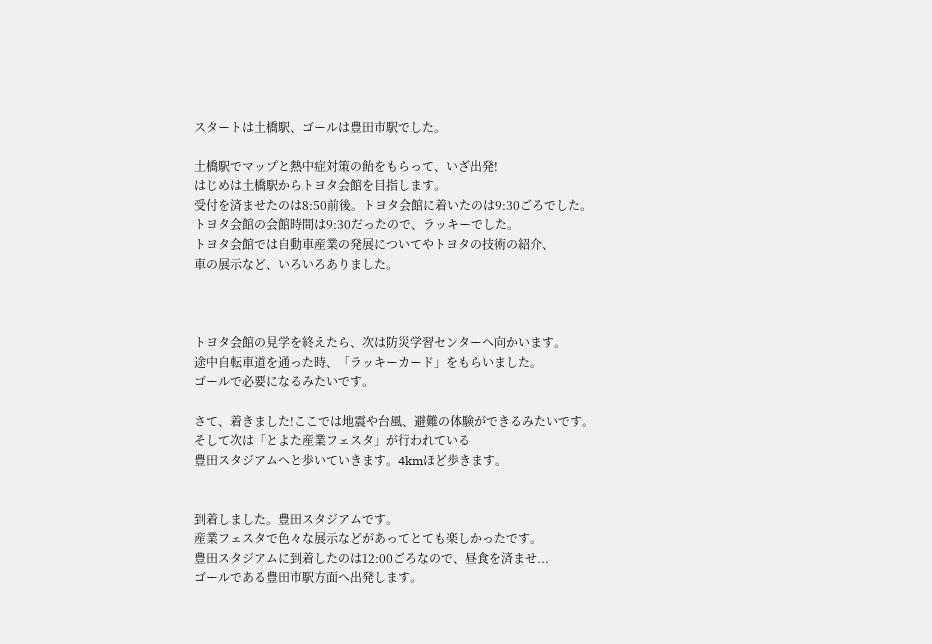スタートは土橋駅、ゴールは豊田市駅でした。

土橋駅でマップと熱中症対策の飴をもらって、いざ出発!
はじめは土橋駅からトヨタ会館を目指します。
受付を済ませたのは8:50前後。トヨタ会館に着いたのは9:30ごろでした。
トヨタ会館の会館時間は9:30だったので、ラッキーでした。
トヨタ会館では自動車産業の発展についてやトヨタの技術の紹介、
車の展示など、いろいろありました。



トヨタ会館の見学を終えたら、次は防災学習センターへ向かいます。
途中自転車道を通った時、「ラッキーカード」をもらいました。
ゴールで必要になるみたいです。

さて、着きました!ここでは地震や台風、避難の体験ができるみたいです。
そして次は「とよた産業フェスタ」が行われている
豊田スタジアムへと歩いていきます。4kmほど歩きます。


到着しました。豊田スタジアムです。
産業フェスタで色々な展示などがあってとても楽しかったです。
豊田スタジアムに到着したのは12:00ごろなので、昼食を済ませ...
ゴールである豊田市駅方面へ出発します。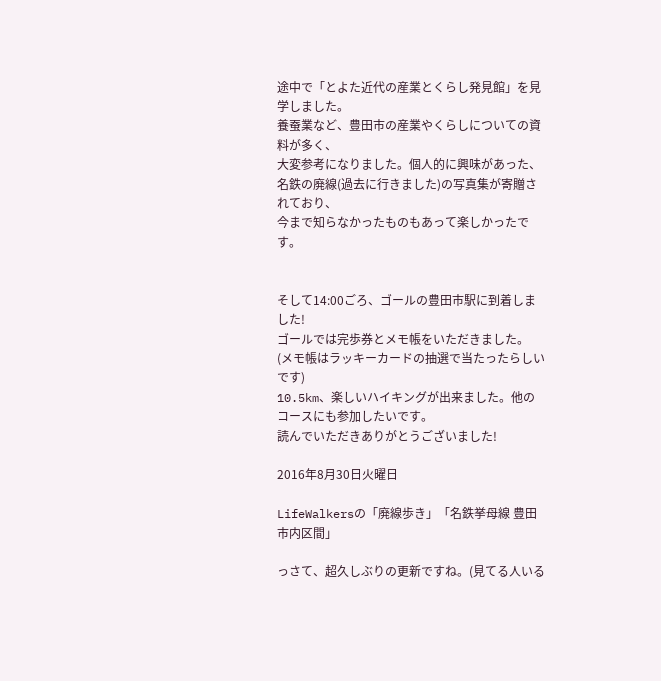途中で「とよた近代の産業とくらし発見館」を見学しました。
養蚕業など、豊田市の産業やくらしについての資料が多く、
大変参考になりました。個人的に興味があった、
名鉄の廃線(過去に行きました)の写真集が寄贈されており、
今まで知らなかったものもあって楽しかったです。


そして14:00ごろ、ゴールの豊田市駅に到着しました!
ゴールでは完歩券とメモ帳をいただきました。
(メモ帳はラッキーカードの抽選で当たったらしいです)
10.5km、楽しいハイキングが出来ました。他のコースにも参加したいです。
読んでいただきありがとうございました!

2016年8月30日火曜日

LifeWalkersの「廃線歩き」「名鉄挙母線 豊田市内区間」

っさて、超久しぶりの更新ですね。(見てる人いる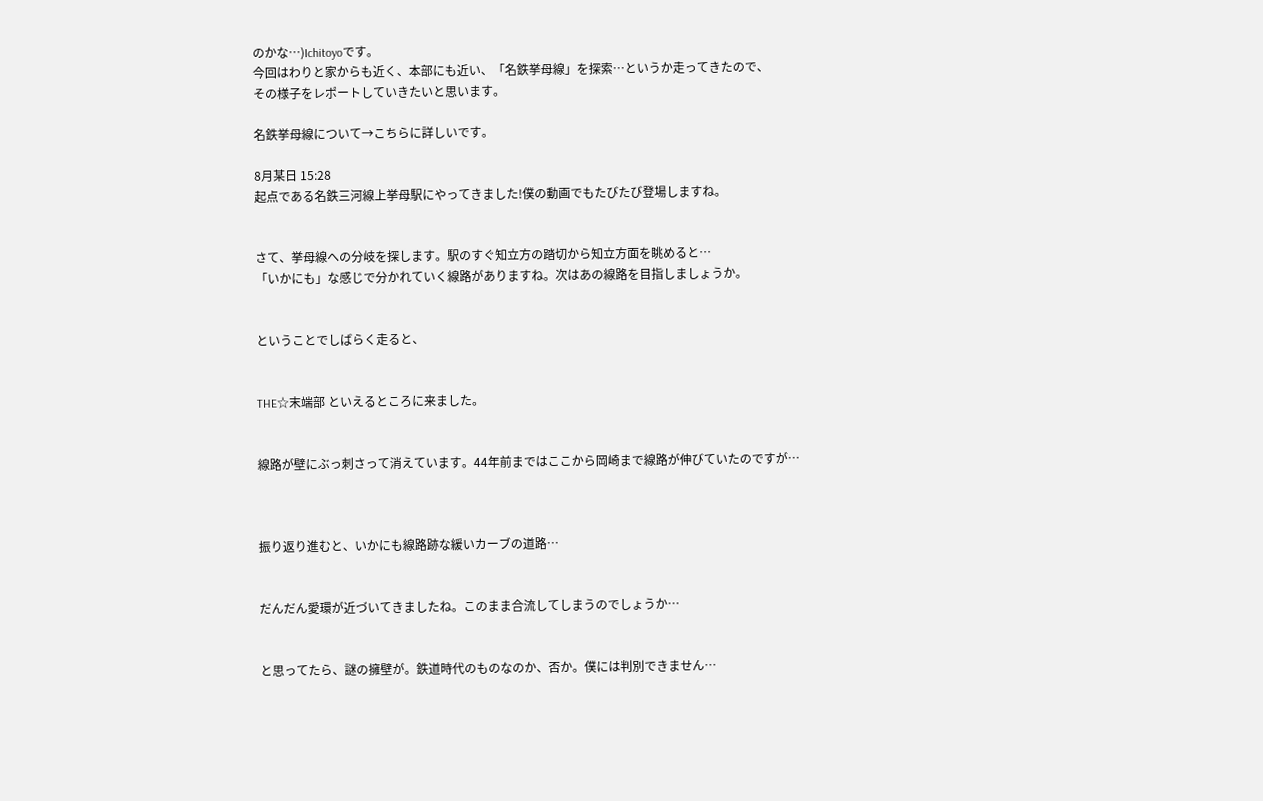のかな…)Ichitoyoです。
今回はわりと家からも近く、本部にも近い、「名鉄挙母線」を探索…というか走ってきたので、
その様子をレポートしていきたいと思います。

名鉄挙母線について→こちらに詳しいです。

8月某日 15:28
起点である名鉄三河線上挙母駅にやってきました!僕の動画でもたびたび登場しますね。


さて、挙母線への分岐を探します。駅のすぐ知立方の踏切から知立方面を眺めると…
「いかにも」な感じで分かれていく線路がありますね。次はあの線路を目指しましょうか。


ということでしばらく走ると、


THE☆末端部 といえるところに来ました。


線路が壁にぶっ刺さって消えています。44年前まではここから岡崎まで線路が伸びていたのですが…



振り返り進むと、いかにも線路跡な緩いカーブの道路…


だんだん愛環が近づいてきましたね。このまま合流してしまうのでしょうか…


と思ってたら、謎の擁壁が。鉄道時代のものなのか、否か。僕には判別できません…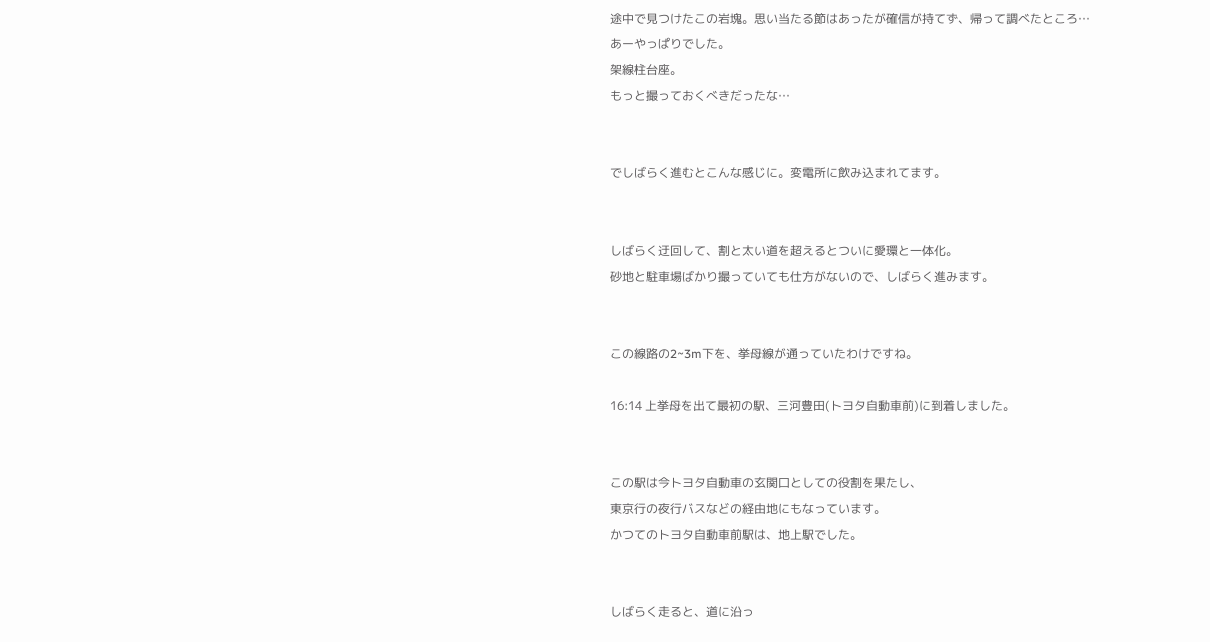途中で見つけたこの岩塊。思い当たる節はあったが確信が持てず、帰って調べたところ…
あーやっぱりでした。
架線柱台座。
もっと撮っておくべきだったな…


でしばらく進むとこんな感じに。変電所に飲み込まれてます。


しばらく迂回して、割と太い道を超えるとついに愛環と一体化。
砂地と駐車場ばかり撮っていても仕方がないので、しばらく進みます。


この線路の2~3m下を、挙母線が通っていたわけですね。

16:14 上挙母を出て最初の駅、三河豊田(トヨタ自動車前)に到着しました。


この駅は今トヨタ自動車の玄関口としての役割を果たし、
東京行の夜行バスなどの経由地にもなっています。
かつてのトヨタ自動車前駅は、地上駅でした。


しばらく走ると、道に沿っ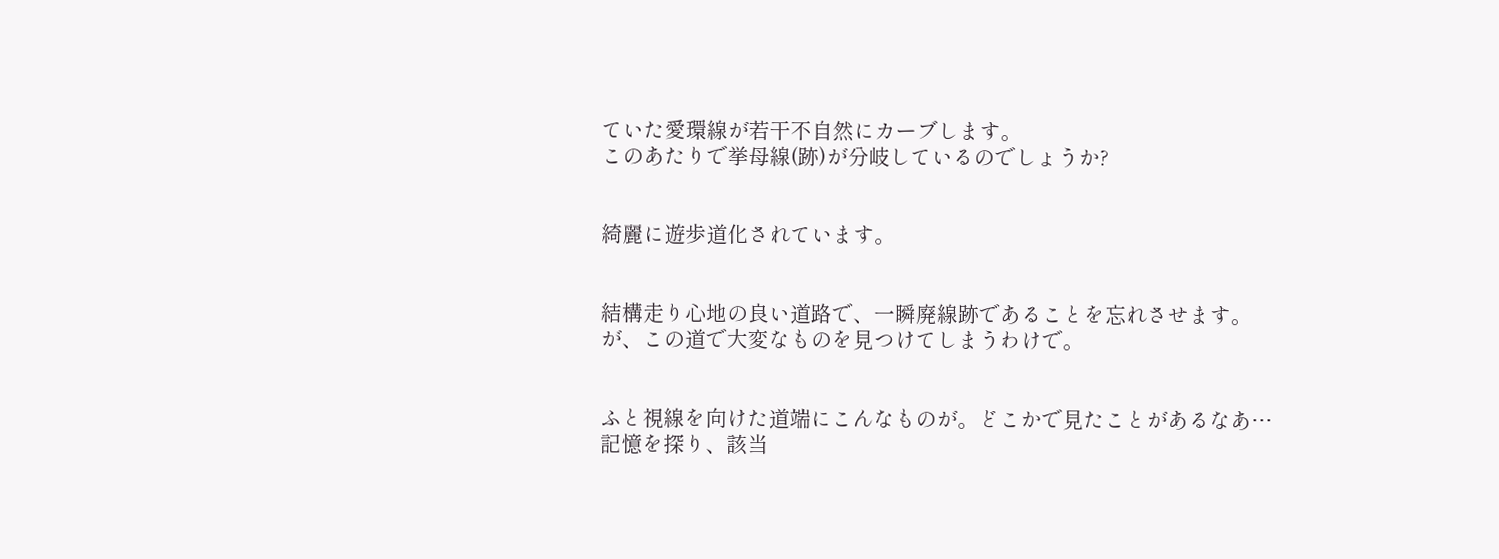ていた愛環線が若干不自然にカーブします。
このあたりで挙母線(跡)が分岐しているのでしょうか?


綺麗に遊歩道化されています。


結構走り心地の良い道路で、一瞬廃線跡であることを忘れさせます。
が、この道で大変なものを見つけてしまうわけで。


ふと視線を向けた道端にこんなものが。どこかで見たことがあるなあ…
記憶を探り、該当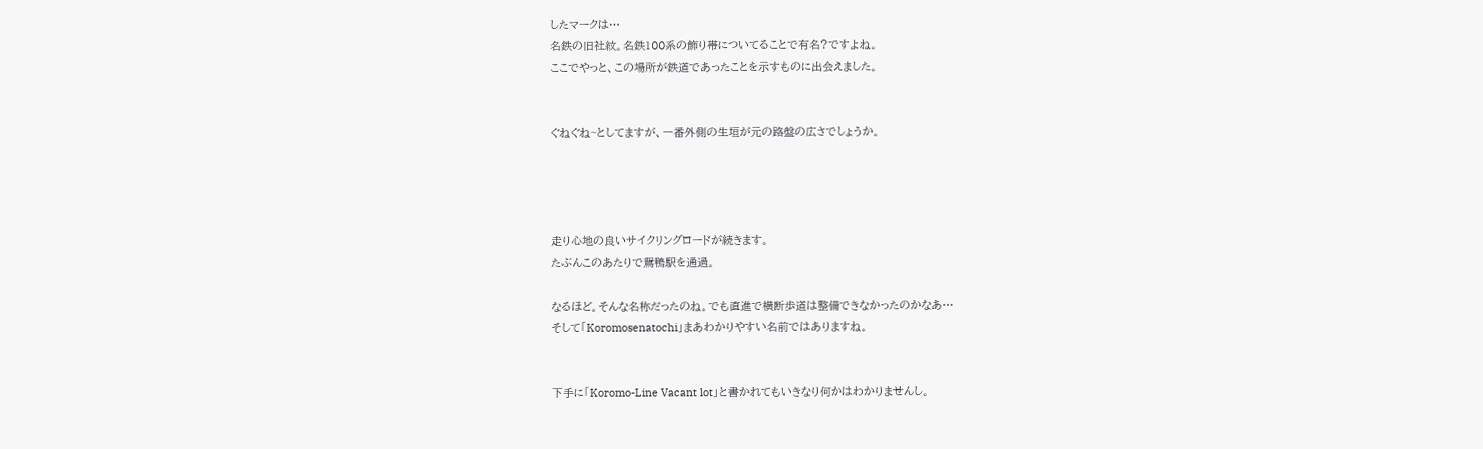したマークは…
名鉄の旧社紋。名鉄100系の飾り帯についてることで有名?ですよね。
ここでやっと、この場所が鉄道であったことを示すものに出会えました。


ぐねぐね~としてますが、一番外側の生垣が元の路盤の広さでしょうか。




走り心地の良いサイクリングロードが続きます。
たぶんこのあたりで鴛鴨駅を通過。

なるほど。そんな名称だったのね。でも直進で横断歩道は整備できなかったのかなあ…
そして「Koromosenatochi」まあわかりやすい名前ではありますね。


下手に「Koromo-Line Vacant lot」と書かれてもいきなり何かはわかりませんし。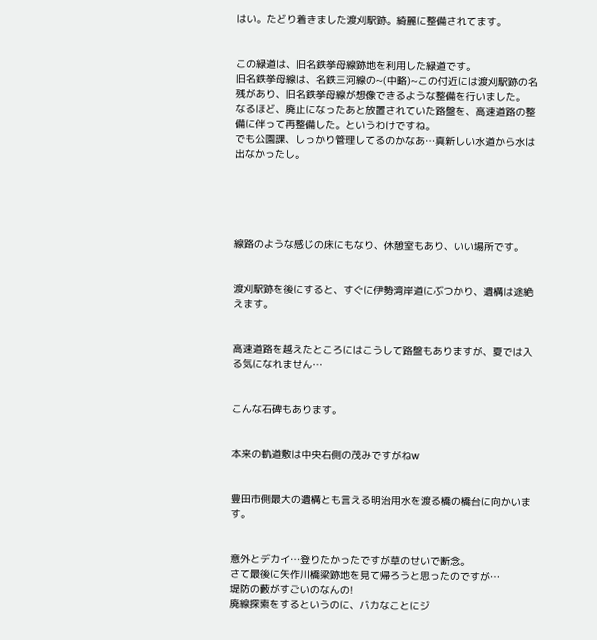はい。たどり着きました渡刈駅跡。綺麗に整備されてます。


この緑道は、旧名鉄挙母線跡地を利用した緑道です。
旧名鉄挙母線は、名鉄三河線の~(中略)~この付近には渡刈駅跡の名残があり、旧名鉄挙母線が想像できるような整備を行いました。
なるほど、廃止になったあと放置されていた路盤を、高速道路の整備に伴って再整備した。というわけですね。
でも公園課、しっかり管理してるのかなあ…真新しい水道から水は出なかったし。





線路のような感じの床にもなり、休憩室もあり、いい場所です。


渡刈駅跡を後にすると、すぐに伊勢湾岸道にぶつかり、遺構は途絶えます。


高速道路を越えたところにはこうして路盤もありますが、夏では入る気になれません…


こんな石碑もあります。


本来の軌道敷は中央右側の茂みですがねw


豊田市側最大の遺構とも言える明治用水を渡る橋の橋台に向かいます。


意外とデカイ…登りたかったですが草のせいで断念。
さて最後に矢作川橋梁跡地を見て帰ろうと思ったのですが…
堤防の藪がすごいのなんの!
廃線探索をするというのに、バカなことにジ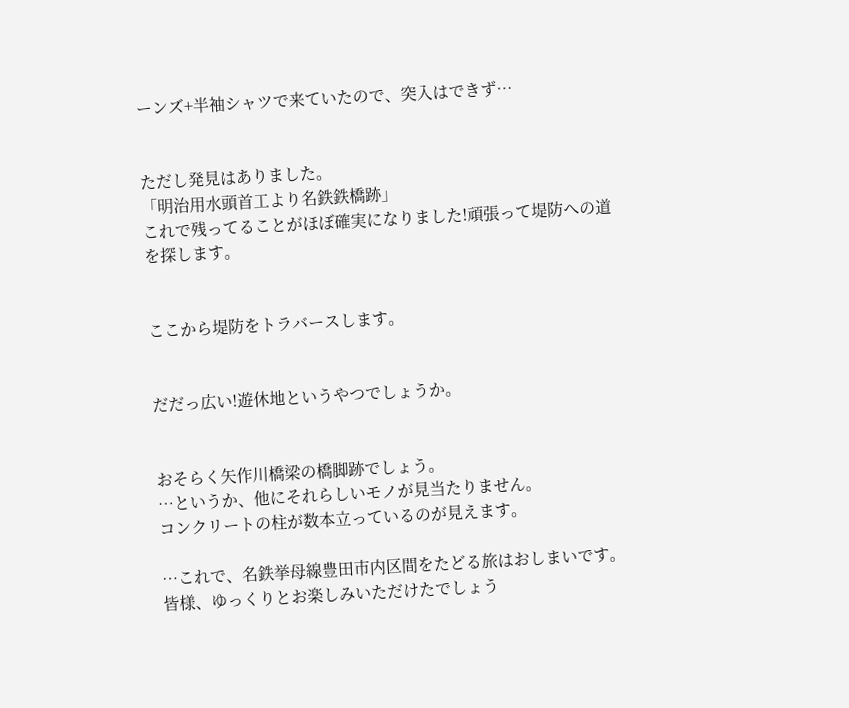ーンズ+半袖シャツで来ていたので、突入はできず…


ただし発見はありました。
「明治用水頭首工より名鉄鉄橋跡」
これで残ってることがほぼ確実になりました!頑張って堤防への道を探します。


ここから堤防をトラバースします。


だだっ広い!遊休地というやつでしょうか。


おそらく矢作川橋梁の橋脚跡でしょう。
…というか、他にそれらしいモノが見当たりません。
コンクリートの柱が数本立っているのが見えます。

…これで、名鉄挙母線豊田市内区間をたどる旅はおしまいです。
皆様、ゆっくりとお楽しみいただけたでしょう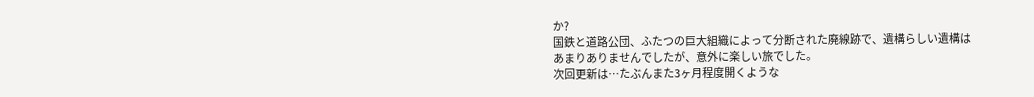か?
国鉄と道路公団、ふたつの巨大組織によって分断された廃線跡で、遺構らしい遺構は
あまりありませんでしたが、意外に楽しい旅でした。
次回更新は…たぶんまた3ヶ月程度開くような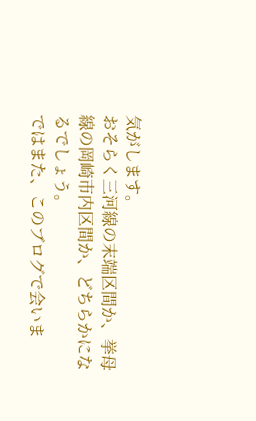気がします。
おそらく三河線の末端区間か、挙母線の岡崎市内区間か、どちらかになるでしょう。
ではまた、このブログで会いま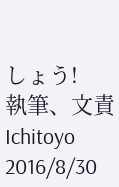しょう!
執筆、文責 Ichitoyo 2016/8/30